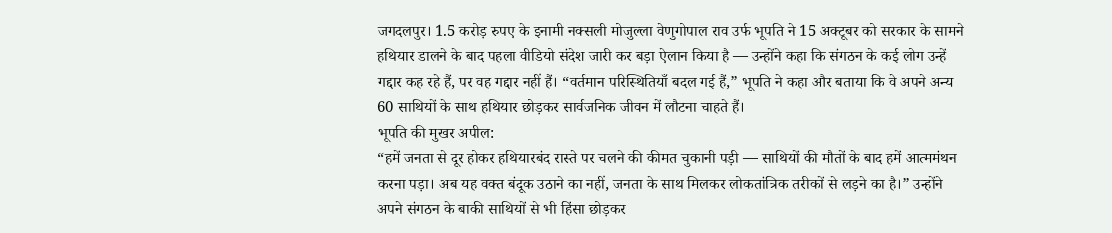जगदलपुर। 1.5 करोड़ रुपए के इनामी नक्सली मोजुल्ला वेणुगोपाल राव उर्फ भूपति ने 15 अक्टूबर को सरकार के सामने हथियार डालने के बाद पहला वीडियो संदेश जारी कर बड़ा ऐलान किया है — उन्होंने कहा कि संगठन के कई लोग उन्हें गद्दार कह रहे हैं, पर वह गद्दार नहीं हैं। “वर्तमान परिस्थितियाँ बदल गई हैं,” भूपति ने कहा और बताया कि वे अपने अन्य 60 साथियों के साथ हथियार छोड़कर सार्वजनिक जीवन में लौटना चाहते हैं।
भूपति की मुखर अपील:
“हमें जनता से दूर होकर हथियारबंद रास्ते पर चलने की कीमत चुकानी पड़ी — साथियों की मौतों के बाद हमें आत्ममंथन करना पड़ा। अब यह वक्त बंदूक उठाने का नहीं, जनता के साथ मिलकर लोकतांत्रिक तरीकों से लड़ने का है।” उन्होंने अपने संगठन के बाकी साथियों से भी हिंसा छोड़कर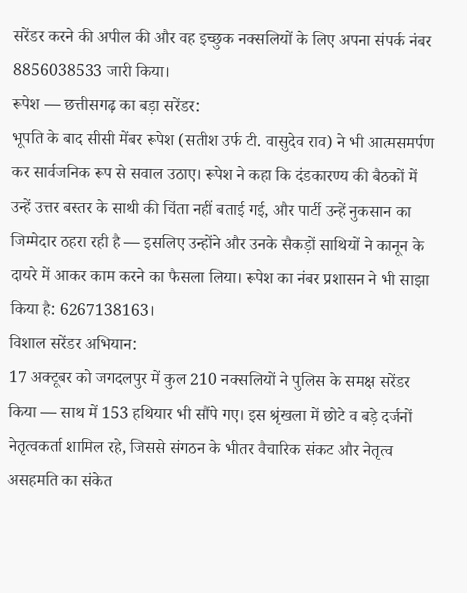सरेंडर करने की अपील की और वह इच्छुक नक्सलियों के लिए अपना संपर्क नंबर 8856038533 जारी किया।
रूपेश — छत्तीसगढ़ का बड़ा सरेंडर:
भूपति के बाद सीसी मेंबर रूपेश (सतीश उर्फ टी. वासुदेव राव) ने भी आत्मसमर्पण कर सार्वजनिक रूप से सवाल उठाए। रूपेश ने कहा कि दंडकारण्य की बैठकों में उन्हें उत्तर बस्तर के साथी की चिंता नहीं बताई गई, और पार्टी उन्हें नुकसान का जिम्मेदार ठहरा रही है — इसलिए उन्होंने और उनके सैकड़ों साथियों ने कानून के दायरे में आकर काम करने का फैसला लिया। रूपेश का नंबर प्रशासन ने भी साझा किया है: 6267138163।
विशाल सरेंडर अभियान:
17 अक्टूबर को जगदलपुर में कुल 210 नक्सलियों ने पुलिस के समक्ष सरेंडर किया — साथ में 153 हथियार भी सौंपे गए। इस श्रृंखला में छोटे व बड़े दर्जनों नेतृत्वकर्ता शामिल रहे, जिससे संगठन के भीतर वैचारिक संकट और नेतृत्व असहमति का संकेत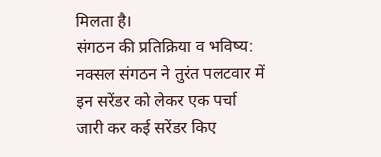मिलता है।
संगठन की प्रतिक्रिया व भविष्य:
नक्सल संगठन ने तुरंत पलटवार में इन सरेंडर को लेकर एक पर्चा जारी कर कई सरेंडर किए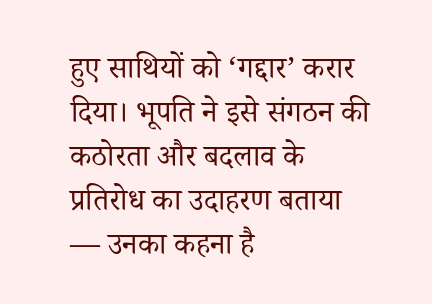हुए साथियों को ‘गद्दार’ करार दिया। भूपति ने इसे संगठन की कठोरता और बदलाव के प्रतिरोध का उदाहरण बताया — उनका कहना है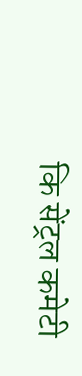कि सेंट्रल कमेटी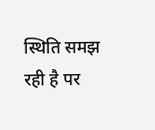स्थिति समझ रही है पर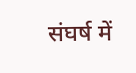संघर्ष में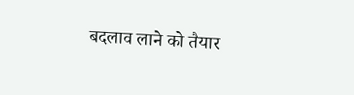बदलाव लाने को तैयार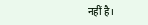नहीं है।